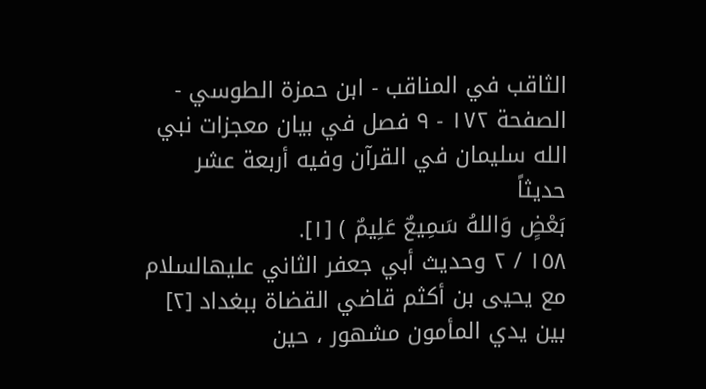الثاقب في المناقب - ابن حمزة الطوسي - الصفحة ١٧٢ - ٩ فصل في بيان معجزات نبي الله سليمان في القرآن وفيه أربعة عشر حديثاً
بَعْضٍ وَاللهُ سَمِيعٌ عَلِيمٌ ) [١].
١٥٨ / ٢ وحديث أبي جعفر الثاني عليهالسلام مع يحيى بن أكثم قاضي القضاة ببغداد [٢] بين يدي المأمون مشهور ، حين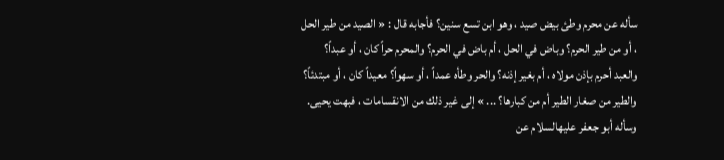سأله عن محرم وطئ بيض صيد ، وهو ابن تسع سنين؟ فأجابه قال : « الصيد من طير الحل ، أو من طير الحرم؟ وباض في الحل ، أم باض في الحرم؟ والمحرم حراً كان ، أو عبداً؟ والعبد أحرم بإذن مولاه ، أم بغير إذنه؟ والحر وطأه عمداً ، أو سهواً؟ معيداً كان ، أو مبتدئاً؟ والطير من صغار الطير أم من كبارها؟ ... » إلى غير ذلك من الانقسامات ، فبهت يحيى.
وسأله أبو جعفر عليهالسلام عن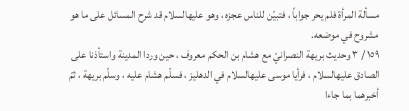مسألة المرأة فلم يحر جواباً ، فتبيّن للناس عجزه ، وهو عليهالسلام قد شرح المسائل على ما هو مشروح في موضعه.
١٥٩ / ٣ وحديث بريهة النصرانيّ مع هشام بن الحكم معروف ، حين وردا المدينة واستأذنا على الصادق عليهالسلام ، فرأيا موسى عليهالسلام في الدهليز ، فسلّم هشام عليه ، وسلّم بريهة ، ثمّ أخبرهما بما جاءا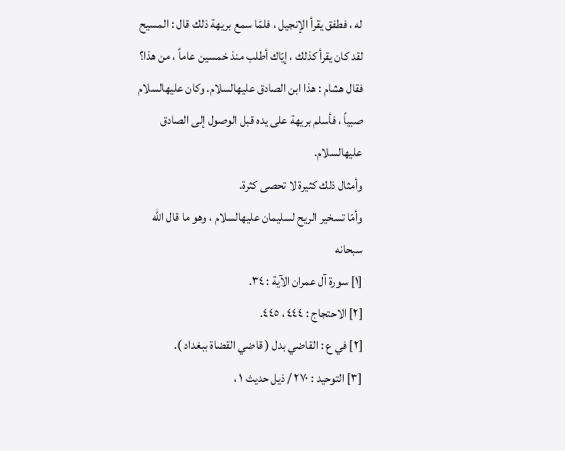له ، فطفق يقرأ الإنجيل ، فلمّا سمع بريهة ذلك قال : المسيح لقد كان يقرأ كذلك ، إيّاك أطلب منذ خمسين عاماً ، من هذا؟ فقال هشام : هذا ابن الصادق عليهالسلام. وكان عليهالسلام صبياً ، فأسلم بريهة على يده قبل الوصول إلى الصادق عليهالسلام.
وأمثال ذلك كثيرة لا تحصى كثرة.
وأمّا تسخير الريح لسليمان عليهالسلام ، وهو ما قال الله سبحانه
[١] سورة آل عمران الآية : ٣٤.
[٢] الاحتجاج : ٤٤٤ ، ٤٤٥.
[٢] في ع : القاضي بدل ( قاضي القضاة ببغداد ).
[٣] التوحيد : ٢٧٠ / ذيل حديث ١ ،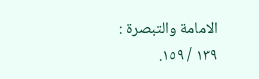الامامة والتبصرة : ١٣٩ / ١٥٩.